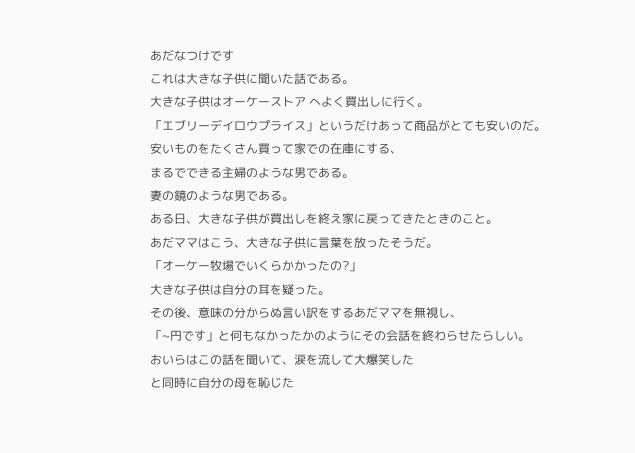あだなつけです
これは大きな子供に聞いた話である。
大きな子供はオーケーストア へよく買出しに行く。
「エブリーデイロウプライス」というだけあって商品がとても安いのだ。
安いものをたくさん買って家での在庫にする、
まるでできる主婦のような男である。
妻の鏡のような男である。
ある日、大きな子供が買出しを終え家に戻ってきたときのこと。
あだママはこう、大きな子供に言葉を放ったそうだ。
「オーケー牧場でいくらかかったの?」
大きな子供は自分の耳を疑った。
その後、意味の分からぬ言い訳をするあだママを無視し、
「~円です」と何もなかったかのようにその会話を終わらせたらしい。
おいらはこの話を聞いて、涙を流して大爆笑した
と同時に自分の母を恥じた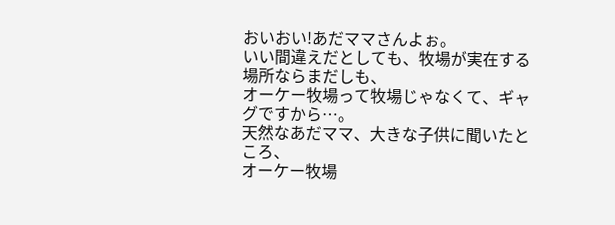おいおい!あだママさんよぉ。
いい間違えだとしても、牧場が実在する場所ならまだしも、
オーケー牧場って牧場じゃなくて、ギャグですから…。
天然なあだママ、大きな子供に聞いたところ、
オーケー牧場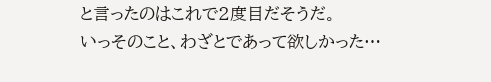と言ったのはこれで2度目だそうだ。
いっそのこと、わざとであって欲しかった…